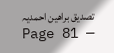تصدیق براھین احمدیہ — Page 81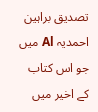تصدیق براہین احمدیہ Al میں جو اس کتاب کے اخیر میں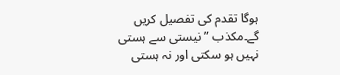ہوگا تقدم کی تفصیل کریں گے۔مکذب ” نیستی سے ہستی نہیں ہو سکتی اور نہ ہستی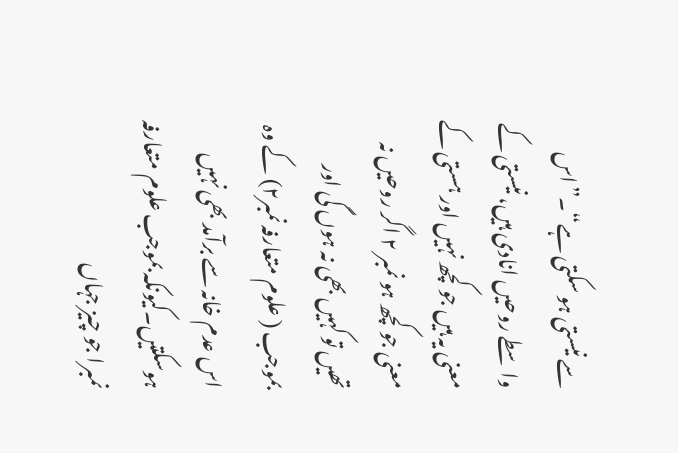سے نیستی ہو سکتی ہے“۔”اس واسطے روحیں انادی ہیں، نیستی کے معنی یہ ہیں جو کچھ نہیں اور ہستی کے معنی جو کچھ ہو نمبر ۲ اگر روحیں نہ تھیں تو کہیں بھی نہ ہوں گی اور بموجب ( علوم متعارفہ نمبر۲) کے وہ اس عدم خانہ سے برآمد بھی نہیں ہوسکتیں۔کیونکہ بموجب علوم متعارفہ نمبرا جو چیز جہاں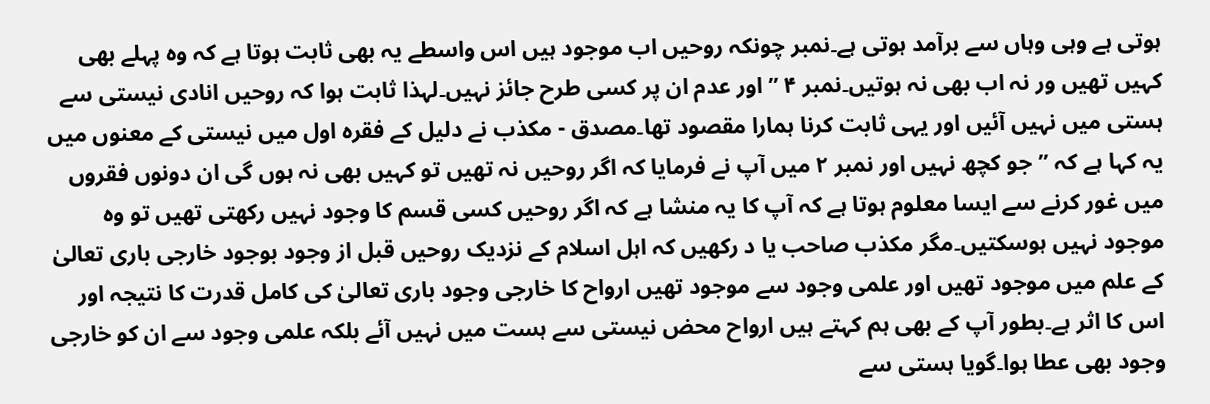ہوتی ہے وہی وہاں سے برآمد ہوتی ہے۔نمبر چونکہ روحیں اب موجود ہیں اس واسطے یہ بھی ثابت ہوتا ہے کہ وہ پہلے بھی کہیں تھیں ور نہ اب بھی نہ ہوتیں۔نمبر ۴ ” اور عدم ان پر کسی طرح جائز نہیں۔لہذا ثابت ہوا کہ روحیں انادی نیستی سے ہستی میں نہیں آئیں اور یہی ثابت کرنا ہمارا مقصود تھا۔مصدق - مکذب نے دلیل کے فقرہ اول میں نیستی کے معنوں میں یہ کہا ہے کہ ”جو کچھ نہیں اور نمبر ۲ میں آپ نے فرمایا کہ اگر روحیں نہ تھیں تو کہیں بھی نہ ہوں گی ان دونوں فقروں میں غور کرنے سے ایسا معلوم ہوتا ہے کہ آپ کا یہ منشا ہے کہ اگر روحیں کسی قسم کا وجود نہیں رکھتی تھیں تو وہ موجود نہیں ہوسکتیں۔مگر مکذب صاحب یا د رکھیں کہ اہل اسلام کے نزدیک روحیں قبل از وجود بوجود خارجی باری تعالیٰ کے علم میں موجود تھیں اور علمی وجود سے موجود تھیں ارواح کا خارجی وجود باری تعالیٰ کی کامل قدرت کا نتیجہ اور اس کا اثر ہے۔بطور آپ کے بھی ہم کہتے ہیں ارواح محض نیستی سے ہست میں نہیں آئے بلکہ علمی وجود سے ان کو خارجی وجود بھی عطا ہوا۔گویا ہستی سے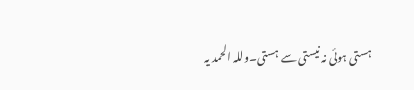ہستی ہوئی نہ نیستی سے ہستی۔وللہ الحمد یہ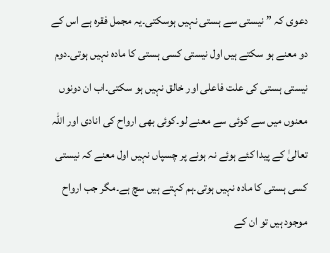دعوی کہ ” نیستی سے ہستی نہیں ہوسکتی۔یہ مجمل فقرہ ہے اس کے دو معنے ہو سکتے ہیں اول نیستی کسی ہستی کا مادہ نہیں ہوتی۔دوم نیستی ہستی کی علت فاعلی اور خالق نہیں ہو سکتی۔اب ان دونوں معنوں میں سے کوئی سے معنے لو۔کوئی بھی ارواح کی انادی اور اللہ تعالیٰ کے پیدا کئے ہوئے نہ ہونے پر چسپاں نہیں اول معنے کہ نیستی کسی ہستی کا مادہ نہیں ہوتی۔ہم کہتے ہیں سچ ہے۔مگر جب ارواح موجود ہیں تو ان کے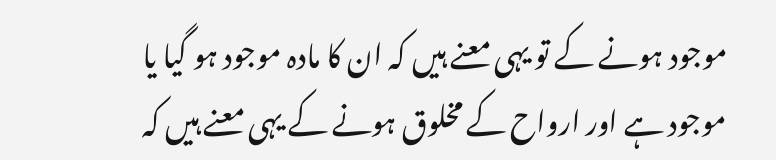موجود ہونے کے تو یہی معنے ہیں کہ ان کا مادہ موجود ہو گیا یا موجود ہے اور ارواح کے مخلوق ہونے کے یہی معنے ہیں کہ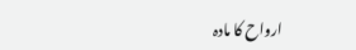ارواح کا مادہ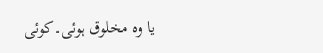یا وہ مخلوق ہوئی۔کوئی